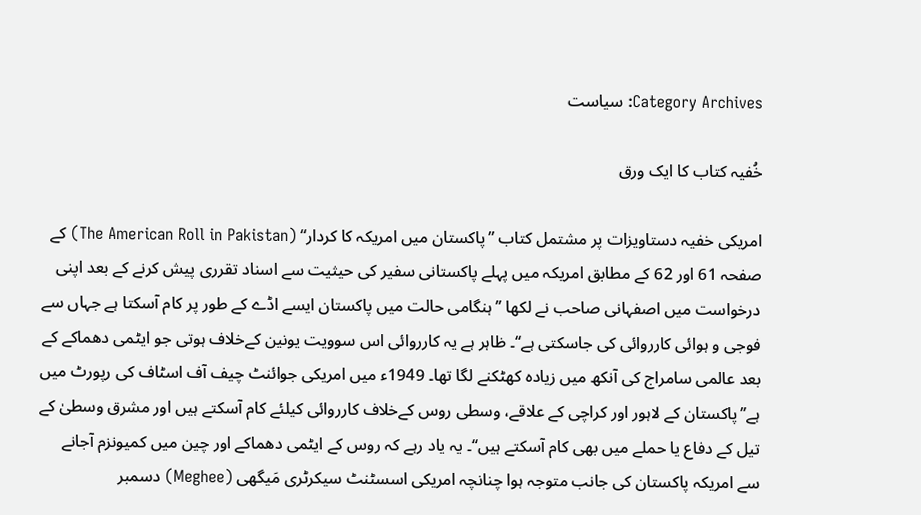Category Archives: سیاست

خُفیہ کتاب کا ایک ورق

امریکی خفیہ دستاویزات پر مشتمل کتاب ”پاکستان میں امریکہ کا کردار“ (The American Roll in Pakistan) کے صفحہ 61 اور 62 کے مطابق امریکہ میں پہلے پاکستانی سفیر کی حیثیت سے اسناد تقرری پیش کرنے کے بعد اپنی درخواست میں اصفہانی صاحب نے لکھا ’’ہنگامی حالت میں پاکستان ایسے اڈے کے طور پر کام آسکتا ہے جہاں سے فوجی و ہوائی کارروائی کی جاسکتی ہے‘‘۔ ظاہر ہے یہ کارروائی اس سوویت یونین کےخلاف ہوتی جو ایٹمی دھماکے کے بعد عالمی سامراج کی آنکھ میں زیادہ کھٹکنے لگا تھا۔ 1949ء میں امریکی جوائنٹ چیف آف اسٹاف کی رپورٹ میں ہے’’پاکستان کے لاہور اور کراچی کے علاقے، وسطی روس کےخلاف کارروائی کیلئے کام آسکتے ہیں اور مشرق وسطیٰ کے تیل کے دفاع یا حملے میں بھی کام آسکتے ہیں‘‘۔ یہ یاد رہے کہ روس کے ایٹمی دھماکے اور چین میں کمیونزم آجانے سے امریکہ پاکستان کی جانب متوجہ ہوا چنانچہ امریکی اسسٹنٹ سیکرٹری مَیگھی (Meghee) دسمبر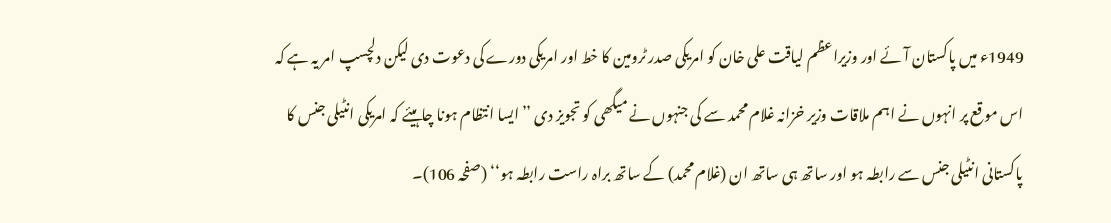1949ء میں پاکستان آئے اور وزیراعظم لیاقت علی خان کو امریکی صدر ٹرومین کا خط اور امریکی دورے کی دعوت دی لیکن دلچسپ امر یہ ہے کہ اس موقع پر انہوں نے اہم ملاقات وزیر خزانہ غلام محمد سے کی جنہوں نے میگھی کو تجویز دی ’’ایسا انتظام ہونا چاہیئے کہ امریکی انٹیلی جنس کا پاکستانی انٹیلی جنس سے رابطہ ہو اور ساتھ ہی ساتھ ان (غلام محمد) کے ساتھ براہ راست رابطہ ہو‘‘ (صفحہ 106)۔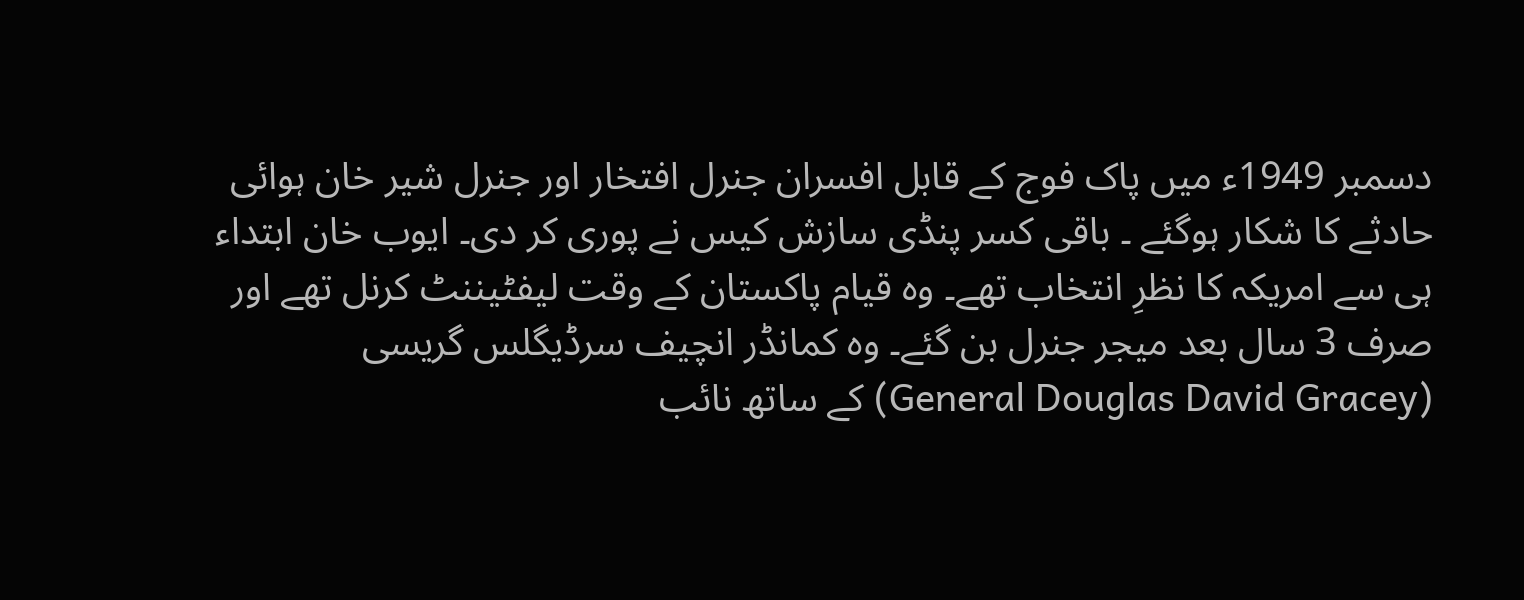دسمبر 1949ء میں پاک فوج کے قابل افسران جنرل افتخار اور جنرل شیر خان ہوائی حادثے کا شکار ہوگئے ۔ باقی کسر پنڈی سازش کیس نے پوری کر دی۔ ایوب خان ابتداء ہی سے امریکہ کا نظرِ انتخاب تھے۔ وہ قیام پاکستان کے وقت لیفٹیننٹ کرنل تھے اور صرف 3 سال بعد میجر جنرل بن گئے۔ وہ کمانڈر انچیف سرڈیگلس گریسی (General Douglas David Gracey) کے ساتھ نائب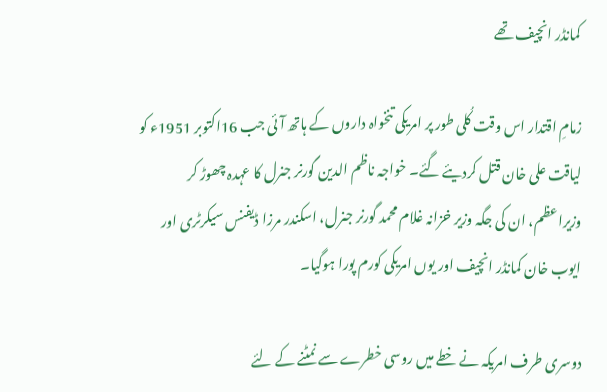کمانڈر انچیف تھے

زمامِ اقتدار اس وقت کُلی طور پر امریکی تنخواہ داروں کے ہاتھ آئی جب 16اکتوبر 1951ء کو لیاقت علی خان قتل کردیئے گئے۔ خواجہ ناظم الدین گورنر جنرل کا عہدہ چھوڑ کر وزیراعظم، ان کی جگہ وزیر خزانہ غلام محمد گورنر جنرل، اسکندر مرزا ڈیفنس سیکرٹری اور ایوب خان کمانڈر انچیف اور یوں امریکی کورم پورا ہوگیا۔

دوسری طرف امریکہ نے خطے میں روسی خطرے سے نمٹنے کے لئے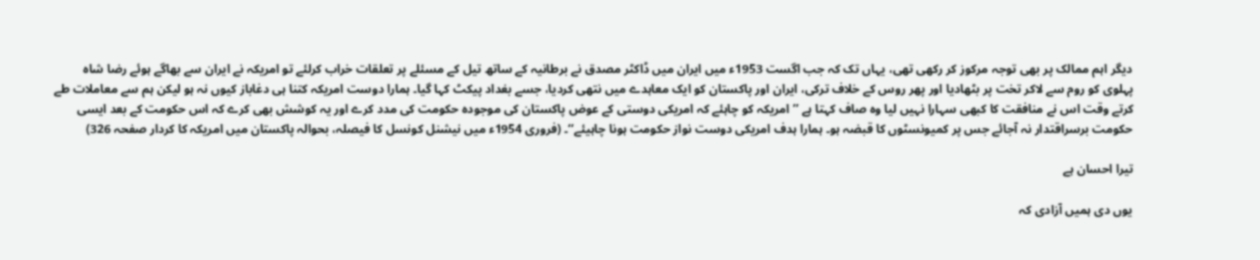دیگر اہم ممالک پر بھی توجہ مرکوز کر رکھی تھی، یہاں تک کہ جب اگست 1953ء میں ایران میں ڈاکٹر مصدق نے برطانیہ کے ساتھ تیل کے مسئلے پر تعلقات خراب کرلئے تو امریکہ نے ایران سے بھاگے ہوئے رضا شاہ پہلوی کو روم سے لاکر تخت پر بٹھادیا اور پھر روس کے خلاف ترکی، ایران اور پاکستان کو ایک معاہدے میں نتھی کردیا، جسے بغداد پیکٹ کہا گیا۔ ہمارا دوست امریکہ کتنا ہی دغاباز کیوں نہ ہو لیکن ہم سے معاملات طے کرتے وقت اس نے منافقت کا کبھی سہارا نہیں لیا وہ صاف کہتا ہے ’’امریکہ کو چاہئے کہ امریکی دوستی کے عوض پاکستان کی موجودہ حکومت کی مدد کرے اور یہ کوشش بھی کرے کہ اس حکومت کے بعد ایسی حکومت برسراقتدار نہ آجائے جس پر کمیونسٹوں کا قبضہ ہو۔ ہمارا ہدف امریکی دوست نواز حکومت ہونا چاہیئے‘‘۔ (فروری 1954ء میں نیشنل کونسل کا فیصلہ، بحوالہ پاکستان میں امریکہ کا کردار صفحہ 326)

تیرا احسان ہے

یوں دی ہمیں آزادی کہ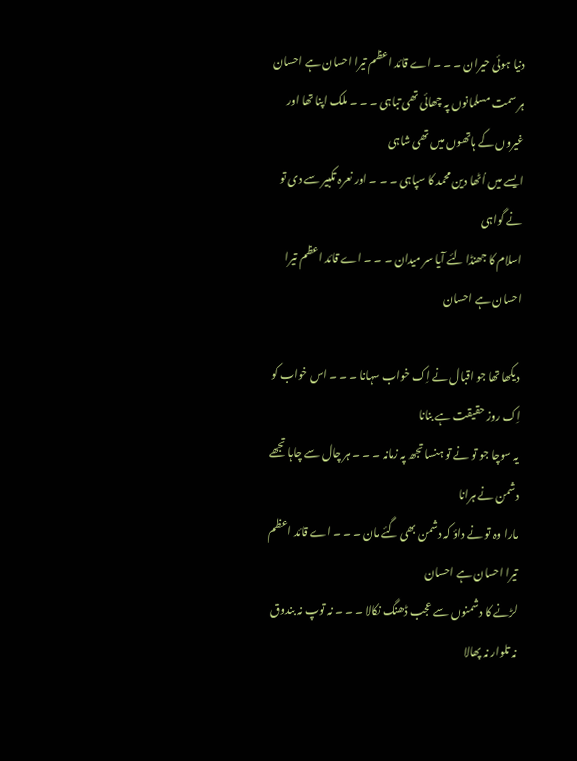دنیا ہوئی حیران ۔ ۔ ۔ اے قائد اعظم تیرا احسان ہے احسان
ہر سمت مسلمانوں پہ چھائی تھی تباہی ۔ ۔ ۔ ملک اپنا تھا اور غیروں کے ہاتھوں میں تھی شاہی
ایسے میں اُٹھا دین محمد کا سپاہی ۔ ۔ ۔ اور نعرہ تکبیر سے دی تو نے گواہی
اسلام کا جھنڈا لئے آیا سر میدان ۔ ۔ ۔ اے قائد اعظم تیرا احسان ہے احسان

دیکھا تھا جو اقبال نے اِک خواب سہانا ۔ ۔ ۔ اس خواب کو اِک روز حقیقت ہے بنانا
یہ سوچا جو تو نے تو ہنسا تجھ پہ زمانہ ۔ ۔ ۔ ہر چال سے چاہا تجھے دشمن نے ہرانا
مارا وہ تو نے داؤ کہ دشمن بھی گئے مان ۔ ۔ ۔ اے قائد اعظم تیرا احسان ہے احسان
لڑنے کا دشمنوں سے عجب ڈھنگ نکالا ۔ ۔ ۔ نہ توپ نہ بندوق نہ تلوار نہ پھالا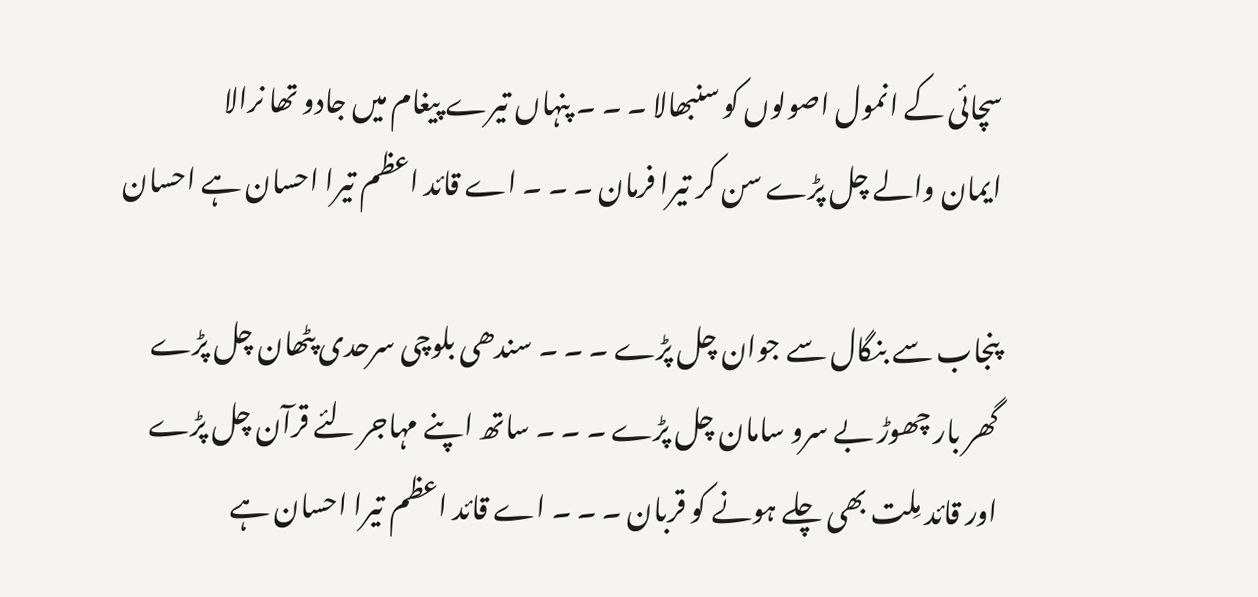سچائی کے انمول اصولوں کو سنبھالا ۔ ۔ ۔ پنہاں تیرے پیغام میں جادو تھا نرالا
ایمان والے چل پڑے سن کر تیرا فرمان ۔ ۔ ۔ اے قائد اعظم تیرا احسان ہے احسان

پنجاب سے بنگال سے جوان چل پڑے ۔ ۔ ۔ سندھی بلوچی سرحدی پٹھان چل پڑے
گھر بار چھوڑ بے سرو سامان چل پڑے ۔ ۔ ۔ ساتھ اپنے مہاجر لئے قرآن چل پڑے
اور قائد مِلت بھی چلے ہونے کو قربان ۔ ۔ ۔ اے قائد اعظم تیرا احسان ہے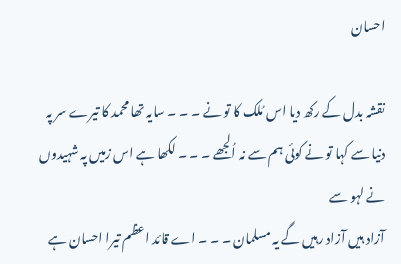احسان

نقشہ بدل کے رکھ دیا اس مُلک کا تو نے ۔ ۔ ۔ سایہ تھا محمد کا تیرے سر پہ
دنیا سے کہا تو نے کوئی ہم سے نہ اُلجھے ۔ ۔ ۔ لکھا ہے اس زمیں پہ شہیدوں نے لہو سے
آزاد ہیں آزاد رہیں گے یہ مسلمان ۔ ۔ ۔ اے قائد اعظم تیرا احسان ہے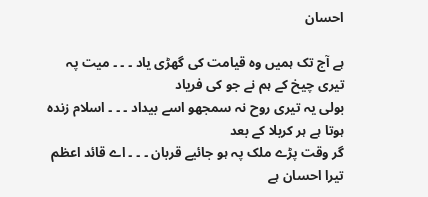احسان

ہے آج تک ہمیں وہ قیامت کی گھڑی یاد ۔ ۔ ۔ میت پہ تیری چیخ کے ہم نے جو کی فریاد
بولی یہ تیری روح نہ سمجھو اسے بیداد ۔ ۔ ۔ اسلام زندہ ہوتا ہے ہر کربلا کے بعد
گر وقت پڑے ملک پہ ہو جائیے قربان ۔ ۔ ۔ اے قائد اعظم تیرا احسان ہے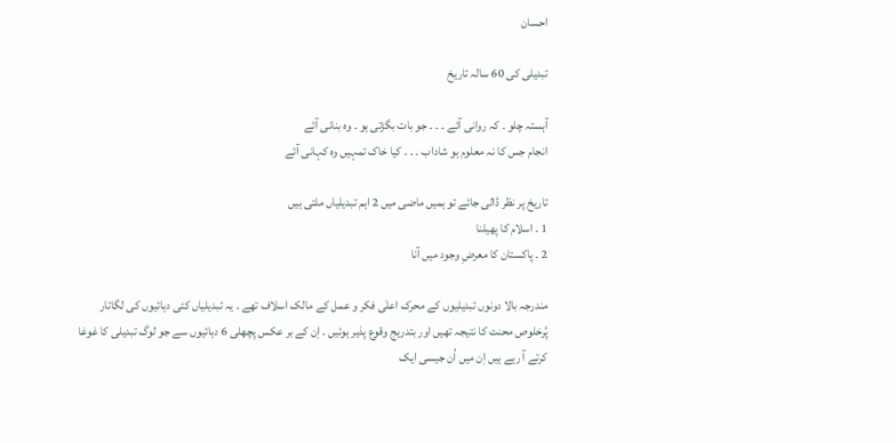احسان

تبدیلی کی 60 سالہ تاریخ

آہستہ چلو ۔ کہ روانی آئے ۔ ۔ ۔ جو بات بگڑتی ہو ۔ وہ بنانی آئے
انجام جس کا نہ معلوم ہو شاداب ۔ ۔ ۔ کیا خاک تمہیں وہ کہانی آئے

تاریخ پر نظر ڈالی جائے تو ہمیں ماضی میں 2 اہم تبدیلیاں ملتی ہیں
1 ۔ اسلام کا پھیلنا
2 ۔ پاکستان کا معرضِ وجود میں آنا

مندرجہ بالا دونوں تبدیلیوں کے محرک اعلٰی فکر و عمل کے مالک اسلاف تھے ۔ یہ تبدیلیاں کئی دہائیوں کی لگاتار پُرخلوص محنت کا نتیجہ تھیں اور بتدریج وقوع پذیر ہوئیں ۔ اِن کے بر عکس پچھلی 6 دہائیوں سے جو لوگ تبدیلی کا غوغا کرتے آ رہے ہیں اِن میں اُن جیسی ایک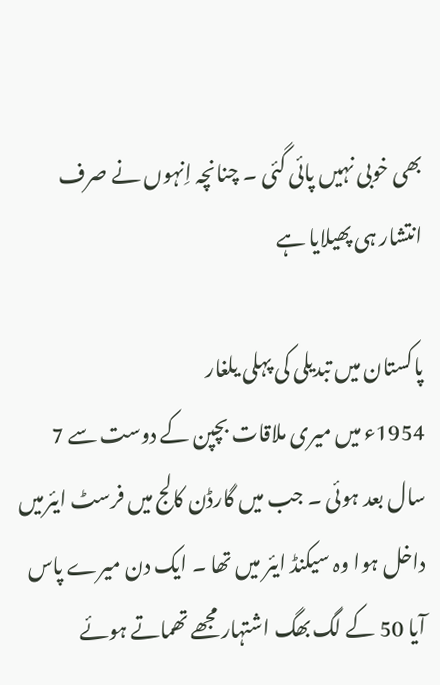بھی خوبی نہیں پائی گئی ۔ چنانچہ اِنہوں نے صرف انتشار ہی پھیلایا ہے

پاکستان میں تبدیلی کی پہلی یلغار
1954ء میں میری ملاقات بچپن کے دوست سے 7 سال بعد ہوئی ۔ جب میں گارڈن کالج میں فرسٹ ایئرمیں داخل ہوا وہ سیکنڈ ایئر میں تھا ۔ ایک دن میرے پاس آیا 50 کے لگ بھگ اشتہار مجھے تھماتے ہوئے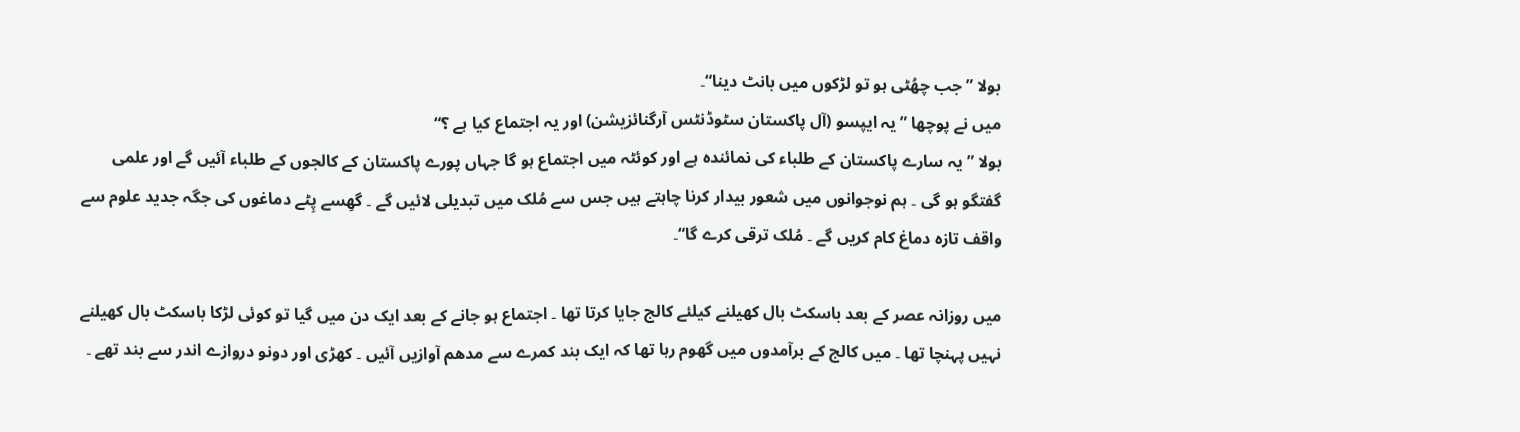بولا ”جب چھُٹی ہو تو لڑکوں میں بانٹ دینا“۔
میں نے پوچھا ”یہ ایپسو (آل پاکستان سٹوڈنٹس آرگنائزیشن) اور یہ اجتماع کیا ہے ؟“
بولا ”یہ سارے پاکستان کے طلباء کی نمائندہ ہے اور کوئٹہ میں اجتماع ہو گا جہاں پورے پاکستان کے کالجوں کے طلباء آئیں گے اور علمی گفتگو ہو گی ۔ ہم نوجوانوں میں شعور بیدار کرنا چاہتے ہیں جس سے مُلک میں تبدیلی لائیں گے ۔ گھِسے پِٹے دماغوں کی جگہ جدید علوم سے واقف تازہ دماغ کام کریں گے ۔ مُلک ترقی کرے گا“۔

میں روزانہ عصر کے بعد باسکٹ بال کھیلنے کیلئے کالج جایا کرتا تھا ۔ اجتماع ہو جانے کے بعد ایک دن میں گیا تو کوئی لڑکا باسکٹ بال کھیلنے نہیں پہنچا تھا ۔ میں کالج کے برآمدوں میں گھوم رہا تھا کہ ایک بند کمرے سے مدھم آوازیں آئیں ۔ کھڑی اور دونو دروازے اندر سے بند تھے ۔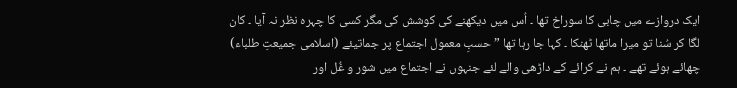ایک دروازے میں چابی کا سوراخ تھا ۔ اُس میں دیکھنے کی کوشش کی مگر کسی کا چہرہ نظر نہ آیا ۔ کان لگا کر سُنا تو میرا ماتھا ٹھنکا ۔ کہا جا رہا تھا ”حسبِ معمول اجتماع پر جماتیئے (اسلامی جمیعتِ طلباء) چھائے ہوئے تھے ۔ ہم نے کرائے کے داڑھی والے لئے جنہوں نے اجتماع میں شور و غُل اور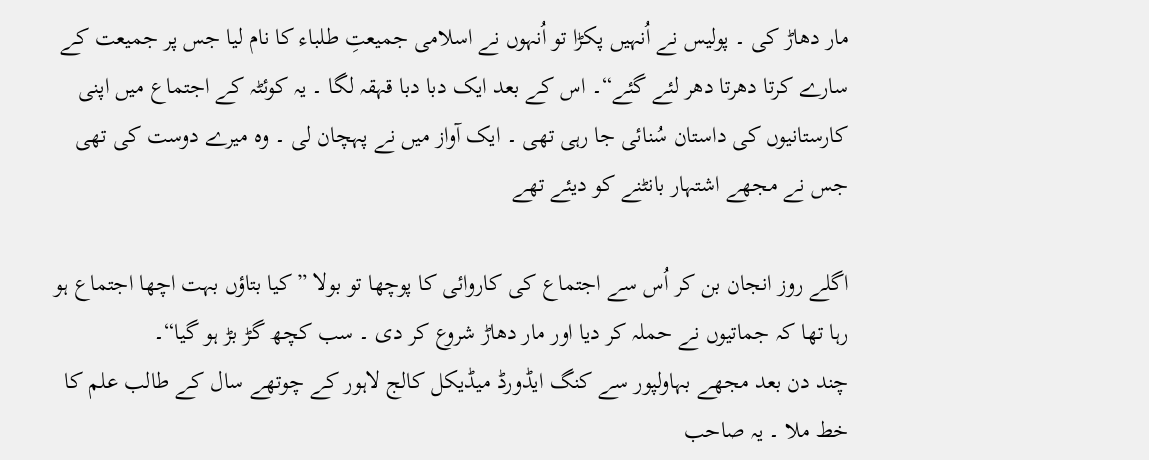مار دھاڑ کی ۔ پولیس نے اُنہیں پکڑا تو اُنہوں نے اسلامی جمیعتِ طلباء کا نام لیا جس پر جمیعت کے سارے کرتا دھرتا دھر لئے گئے“۔ اس کے بعد ایک دبا دبا قہقہ لگا ۔ یہ کوئٹہ کے اجتماع میں اپنی کارستانیوں کی داستان سُنائی جا رہی تھی ۔ ایک آواز میں نے پہچان لی ۔ وہ میرے دوست کی تھی جس نے مجھے اشتہار بانٹنے کو دیئے تھے

اگلے روز انجان بن کر اُس سے اجتماع کی کاروائی کا پوچھا تو بولا ”کیا بتاؤں بہت اچھا اجتماع ہو رہا تھا کہ جماتیوں نے حملہ کر دیا اور مار دھاڑ شروع کر دی ۔ سب کچھ گڑ بڑ ہو گیا“۔
چند دن بعد مجھے بہاولپور سے کنگ ایڈورڈ میڈیکل کالج لاہور کے چوتھے سال کے طالب علم کا خط ملا ۔ یہ صاحب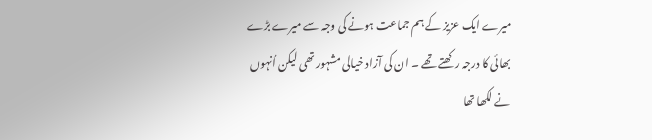میرے ایک عزیز کے ہم جماعت ہونے کی وجہ سے میرے بڑے بھائی کا درجہ رکھتے تھے ۔ ان کی آزاد خیالی مشہور تھی لیکن اُنہوں نے لکھا تھا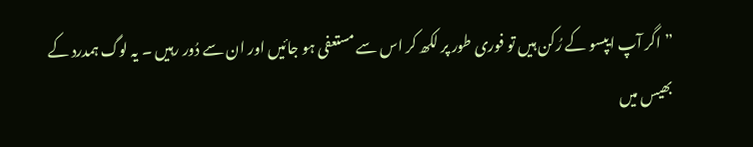”اگر آپ ایپسو کے رُکن ہیں تو فوری طور پر لکھ کر اس سے مستعفی ہو جائیں اور ان سے دُور رہیں ۔ یہ لوگ ہمدرد کے بھیس میں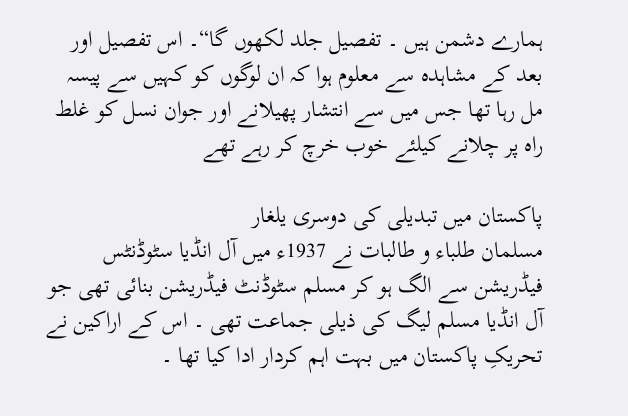ہمارے دشمن ہیں ۔ تفصیل جلد لکھوں گا“۔ اس تفصیل اور بعد کے مشاہدہ سے معلوم ہوا کہ ان لوگوں کو کہیں سے پیسہ مل رہا تھا جس میں سے انتشار پھیلانے اور جوان نسل کو غلط راہ پر چلانے کیلئے خوب خرچ کر رہے تھے

پاکستان میں تبدیلی کی دوسری یلغار
مسلمان طلباء و طالبات نے 1937ء میں آل انڈیا سٹوڈنٹس فیڈریشن سے الگ ہو کر مسلم سٹوڈنٹ فیڈریشن بنائی تھی جو آل انڈیا مسلم لیگ کی ذیلی جماعت تھی ۔ اس کے اراکین نے تحریکِ پاکستان میں بہت اہم کردار ادا کیا تھا ۔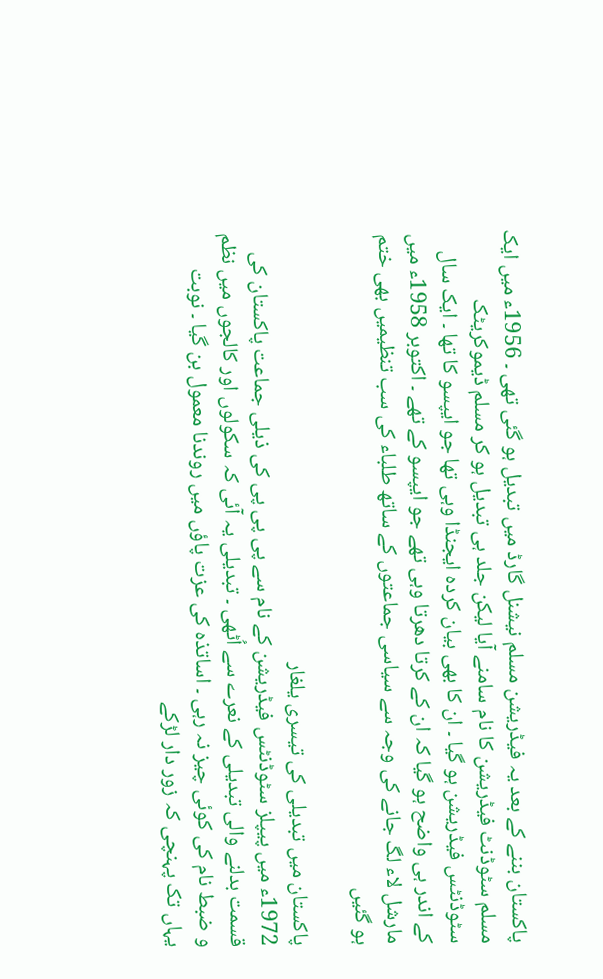پاکستان بننے کے بعد یہ فیڈریشن مسلم نیشنل گارڈ میں تبدیل ہو گئی تھی ۔ 1956ء میں ایک مسلم سٹوڈنٹ فیڈریشن کا نام سامنے آیا لیکن جلد ہی تبدیل ہو کر مسلم ڈیموکریٹک سٹوڈنٹس فیڈریشن ہو گیا ۔ ان کا بھی بیان کردہ ایجنڈا وہی تھا جو ایپسو کا تھا ۔ ایک سال کے اندر ہی واضح ہو گیا کہ ان کے کرتا دھرتا وہی تھے جو ایپسو کے تھے ۔ اکتوبر 1958ء میں مارشل لاء لگ جانے کی وجہ سے سیاسی جماعتوں کے ساتھ طلباء کی سب تنظیمیں بھی ختم ہو گئیں

پاکستان میں تبدیلی کی تیسری یلغار
1972ء میں پیپلز سٹوڈنٹس فیڈریشن کے نام سے پی پی پی کی ذیلی جماعت پاکستان کی قسمت بدلنے والی تبدیلی کے نعرے سے اُٹھی ۔ تبدیلی یہ آئی کہ سکولوں اور کالجوں میں نظم و ضبط نام کی کوئی چیز نہ رہی ۔ اساتذہ کی عزت پاؤں میں روندنا معمول بن گیا ۔ نوبت یہاں تک پہنچی کہ زور دار لڑکے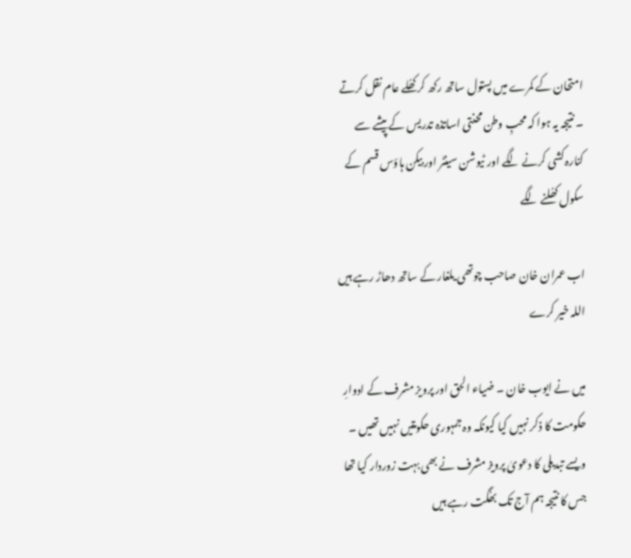امتحان کے کمرے میں پستول ساتھ رکھ کر کھُلے عام نقل کرتے ۔ نتیجہ یہ ہوا کہ محبِ وطن محنتی اساتذہ تدریس کے پیشے سے کنارہ کشی کرنے لگے اور ٹیوشن سینٹر اور بِیکن ہاؤس قسم کے سکول کھُلنے لگے

اب عمران خان صاحب چوتھی یلغار کے ساتھ دھاڑ رہے ہیں
اللہ خیر کرے

میں نے ایوب خان ۔ ضیاء الحق اور پرویز مشرف کے ادوارِ حکومت کا ذکر نہیں کیا کیونکہ وہ جمہوری حکومتیں نہیں تھیں ۔ ویسے تبدیلی کا دعویٰ پرویز مشرف نے بھی بہت زوردار کیا تھا جس کا نتیجہ ہم آج تک بھُگت رہے ہیں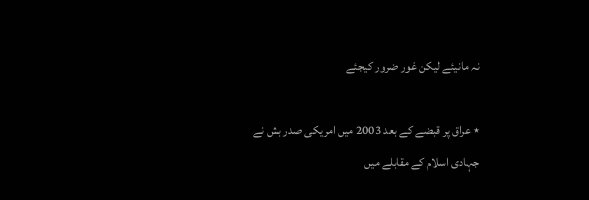نہ مانیئے لیکن غور ضرور کیجئے

٭ عراق پر قبضے کے بعد 2003 میں امریکی صدر بش نے جہادی اسلام کے مقابلے میں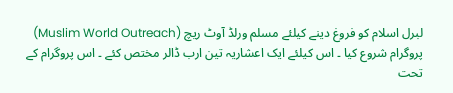لبرل اسلام کو فروغ دینے کیلئے مسلم ورلڈ آوٹ ریچ (Muslim World Outreach) پروگرام شروع کیا ۔ اس کیلئے ایک اعشاریہ تین ارب ڈالر مختص کئے ۔ اس پروگرام کے تحت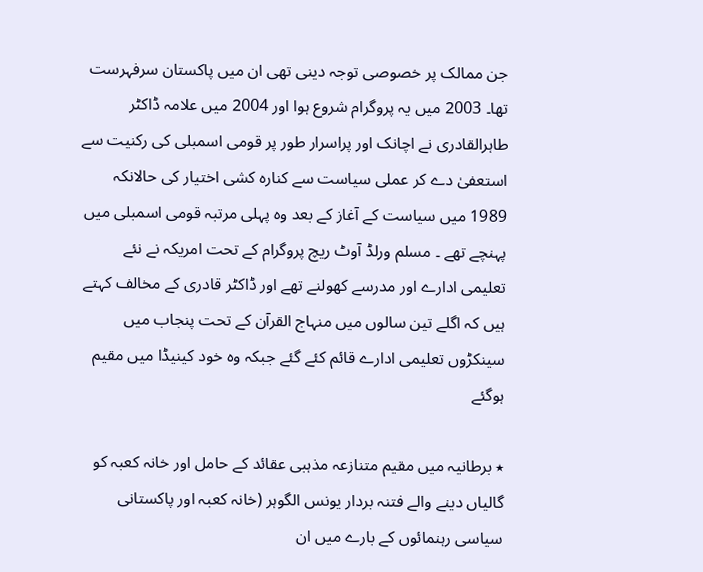جن ممالک پر خصوصی توجہ دینی تھی ان میں پاکستان سرفہرست تھا۔ 2003 میں یہ پروگرام شروع ہوا اور 2004 میں علامہ ڈاکٹر طاہرالقادری نے اچانک اور پراسرار طور پر قومی اسمبلی کی رکنیت سے استعفیٰ دے کر عملی سیاست سے کنارہ کشی اختیار کی حالانکہ 1989 میں سیاست کے آغاز کے بعد وہ پہلی مرتبہ قومی اسمبلی میں پہنچے تھے ۔ مسلم ورلڈ آوٹ ریچ پروگرام کے تحت امریکہ نے نئے تعلیمی ادارے اور مدرسے کھولنے تھے اور ڈاکٹر قادری کے مخالف کہتے ہیں کہ اگلے تین سالوں میں منہاج القرآن کے تحت پنجاب میں سینکڑوں تعلیمی ادارے قائم کئے گئے جبکہ وہ خود کینیڈا میں مقیم ہوگئے

٭ برطانیہ میں مقیم متنازعہ مذہبی عقائد کے حامل اور خانہ کعبہ کو گالیاں دینے والے فتنہ بردار یونس الگوہر (خانہ کعبہ اور پاکستانی سیاسی رہنمائوں کے بارے میں ان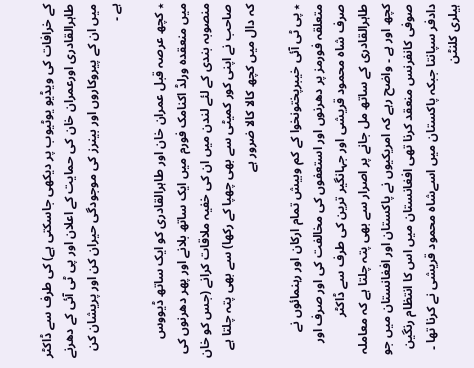کے خرافات کی ویڈیو یوٹیوب پر دیکھی جاسکتی ہے) کی طرف سے ڈاکٹر طاہرالقادری اورعمران خان کی حمایت کے اعلان اور پی ٹی آئی کے دھرنے میں ان کے پیروکاروں اور بینرز کی موجودگی حیران کن اور پریشان کن ہے ۔

٭ کچھ عرصہ قبل عمران خان اور طاہرالقادری کو ایک ساتھ ڈیووس میں منعقدہ ورلڈ اکنامک فورم میں ایک ساتھ بلانے اور پھر دھرنوں کی منصوبہ بندی کے لئے لندن میں ان کی خفیہ ملاقات کرانے (جس کو خان صاحب نے اپنی کور کمیٹی سے بھی چھپا کے رکھا) سے بھی پتہ چلتا ہے کہ دال میں کچھ کالا کالا ضرور ہے

٭ پی ٹی آئی خیبرپختونخوا کے کم وبیش تمام ارکان اور رہنمائوں نے متعلقہ فورمز پر دھرنوں اور استعفوں کی مخالفت کی اور صرف اور صرف شاہ محمود قریشی اور جہانگیر ترین کی طرف سے ڈاکٹر طاہرالقادری کے ساتھ مل جانے پر اصرار سے بھی پتہ چلتا ہے کہ معاملہ کچھ اور ہے ۔ واضح رہے کہ امریکیوں نے پاکستان اور افغانستان میں جو صوفی کانفرنس منعقد کرنا تھی افغانستان میں اس کا انتظام رنگین دادفر سپانتا جبکہ پاکستان میں اسےشاہ محمود قریشی نے کرنا تھا ۔ ہیلری کلنٹن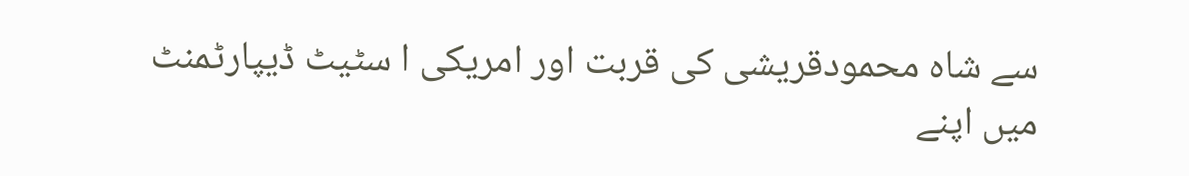سے شاہ محمودقریشی کی قربت اور امریکی ا سٹیٹ ڈیپارٹمنٹ میں اپنے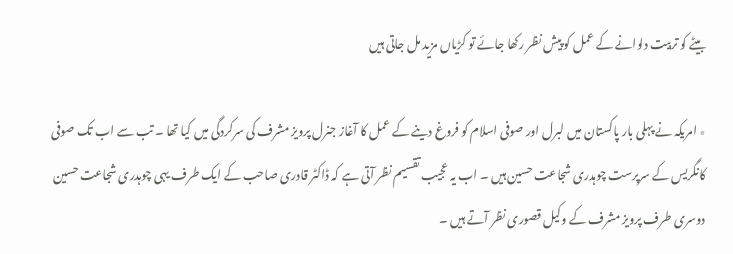بیٹے کو تربیت دلوانے کے عمل کو پیش نظر رکھا جائے تو کڑیاں مزید مل جاتی ہیں

٭ امریکہ نے پہلی بار پاکستان میں لبرل اور صوفی اسلام کو فروغ دینے کے عمل کا آغاز جنرل پرویز مشرف کی سرکردگی میں کیا تھا ۔ تب سے اب تک صوفی کانگریس کے سرپرست چوہدری شجاعت حسین ہیں ۔ اب یہ عجیب تقسیم نظر آتی ہے کہ ڈاکٹر قادری صاحب کے ایک طرف یہی چوہدری شجاعت حسین دوسری طرف پرویز مشرف کے وکیل قصوری نظر آتے ہیں ۔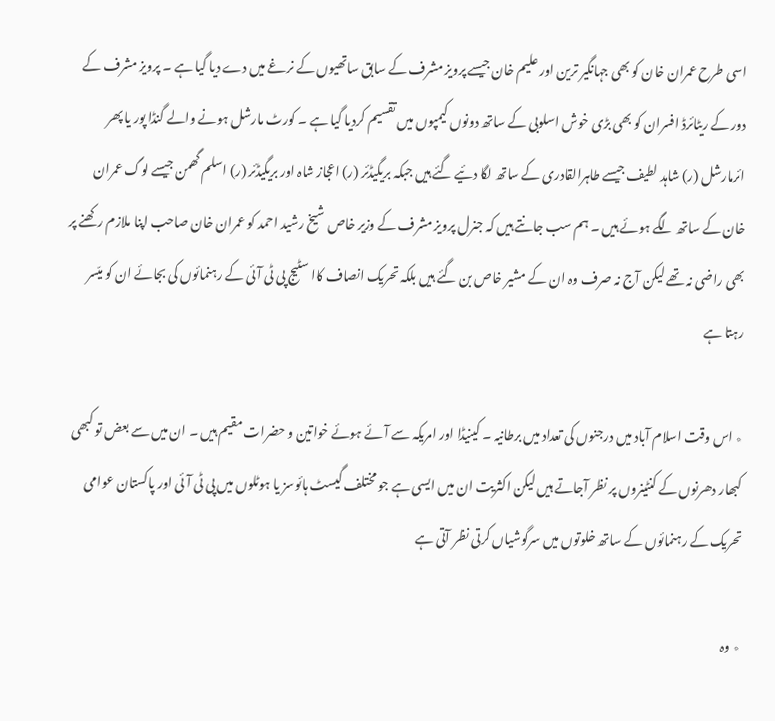اسی طرح عمران خان کو بھی جہانگیر ترین اور علیم خان جیسے پرویز مشرف کے سابق ساتھیوں کے نرغے میں دے دیا گیا ہے ۔ پرویز مشرف کے دور کے ریٹائرڈ افسران کو بھی بڑی خوش اسلوبی کے ساتھ دونوں کیمپوں میں تقسیم کردیا گیا ہے ۔ کورٹ مارشل ہونے والے گنڈا پور یا پھر ائرمارشل (ر) شاہد لطیف جیسے طاہرالقادری کے ساتھ لگا دئیے گئے ہیں جبکہ بریگیڈئر (ر) اعجاز شاہ اور بریگیڈئر (ر) اسلم گھمن جیسے لوگ عمران خان کے ساتھ لگے ہوئے ہیں ۔ ہم سب جانتے ہیں کہ جنرل پرویز مشرف کے وزیر خاص شیخ رشید احمد کو عمران خان صاحب اپنا ملازم رکھنے پر بھی راضی نہ تھے لیکن آج نہ صرف وہ ان کے مشیر خاص بن گئے ہیں بلکہ تحریک انصاف کاا سٹیج پی ٹی آئی کے رہنمائوں کی بجائے ان کو میّسر رہتا ہے

٭ اس وقت اسلام آباد میں درجنوں کی تعداد میں برطانیہ ۔ کینیڈا اور امریکہ سے آئے ہوئے خواتین و حضرات مقیم ہیں ۔ ان میں سے بعض تو کبھی کبھار دھرنوں کے کنٹینروں پر نظر آجاتے ہیں لیکن اکثریت ان میں ایسی ہے جو مختلف گیسٹ ہائوسز یا ہوٹلوں میں پی ٹی آئی اور پاکستان عوامی تحریک کے رہنمائوں کے ساتھ خلوتوں میں سرگوشیاں کرتی نظر آتی ہے

٭ وہ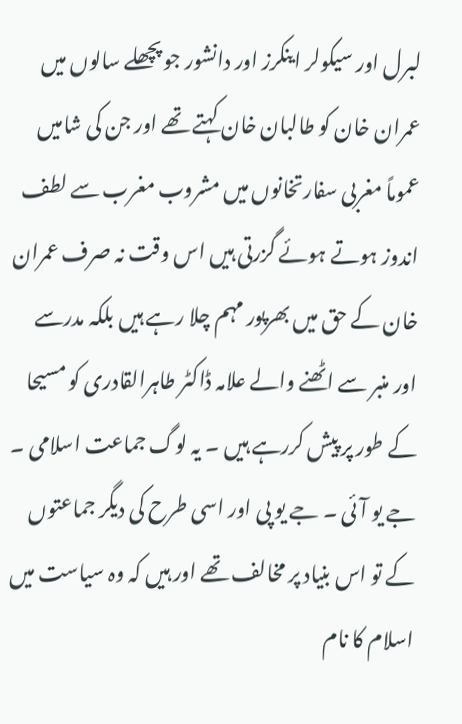لبرل اور سیکولر اینکرز اور دانشور جو پچھلے سالوں میں عمران خان کو طالبان خان کہتے تھے اور جن کی شامیں عموماً مغربی سفارتخانوں میں مشروب مغرب سے لطف اندوز ہوتے ہوئے گزرتی ہیں اس وقت نہ صرف عمران خان کے حق میں بھرپور مہم چلا رہے ہیں بلکہ مدرسے اور منبر سے اٹھنے والے علامہ ڈاکٹر طاہرالقادری کو مسیحا کے طور پر پیش کررہے ہیں ۔ یہ لوگ جماعت اسلامی ۔ جے یو آئی ۔ جے یو پی اور اسی طرح کی دیگر جماعتوں کے تو اس بنیاد پر مخالف تھے اور ہیں کہ وہ سیاست میں اسلام کا نام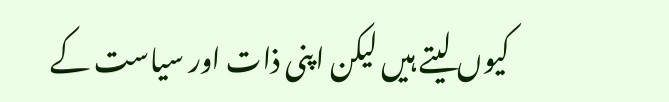کیوں لیتے ہیں لیکن اپنی ذات اور سیاست کے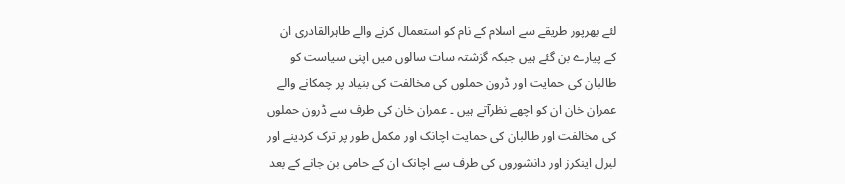لئے بھرپور طریقے سے اسلام کے نام کو استعمال کرنے والے طاہرالقادری ان کے پیارے بن گئے ہیں جبکہ گزشتہ سات سالوں میں اپنی سیاست کو طالبان کی حمایت اور ڈرون حملوں کی مخالفت کی بنیاد پر چمکانے والے عمران خان ان کو اچھے نظرآتے ہیں ۔ عمران خان کی طرف سے ڈرون حملوں کی مخالفت اور طالبان کی حمایت اچانک اور مکمل طور پر ترک کردینے اور لبرل اینکرز اور دانشوروں کی طرف سے اچانک ان کے حامی بن جانے کے بعد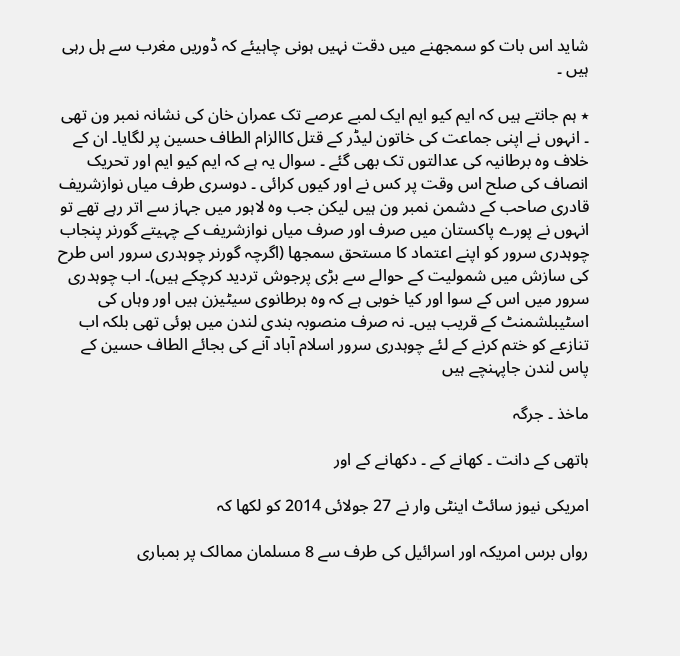شاید اس بات کو سمجھنے میں دقت نہیں ہونی چاہیئے کہ ڈوریں مغرب سے ہل رہی ہیں ۔

٭ ہم جانتے ہیں کہ ایم کیو ایم ایک لمبے عرصے تک عمران خان کی نشانہ نمبر ون تھی ۔ انہوں نے اپنی جماعت کی خاتون لیڈر کے قتل کاالزام الطاف حسین پر لگایا۔ ان کے خلاف وہ برطانیہ کی عدالتوں تک بھی گئے ۔ سوال یہ ہے کہ ایم کیو ایم اور تحریک انصاف کی صلح اس وقت پر کس نے اور کیوں کرائی ۔ دوسری طرف میاں نوازشریف قادری صاحب کے دشمن نمبر ون ہیں لیکن جب وہ لاہور میں جہاز سے اتر رہے تھے تو انہوں نے پورے پاکستان میں صرف اور صرف میاں نوازشریف کے چہیتے گورنر پنجاب چوہدری سرور کو اپنے اعتماد کا مستحق سمجھا (اگرچہ گورنر چوہدری سرور اس طرح کی سازش میں شمولیت کے حوالے سے بڑی پرجوش تردید کرچکے ہیں)۔ اب چوہدری سرور میں اس کے سوا اور کیا خوبی ہے کہ وہ برطانوی سیٹیزن ہیں اور وہاں کی اسٹیبلشمنٹ کے قریب ہیں۔ نہ صرف منصوبہ بندی لندن میں ہوئی تھی بلکہ اب تنازعے کو ختم کرنے کے لئے چوہدری سرور اسلام آباد آنے کی بجائے الطاف حسین کے پاس لندن جاپہنچے ہیں

ماخذ ۔ جرگہ

ہاتھی کے دانت ۔ کھانے کے ۔ دکھانے کے اور

امریکی نیوز سائٹ اینٹی وار نے 27 جولائی 2014 کو لکھا کہ

رواں برس امریکہ اور اسرائیل کی طرف سے 8 مسلمان ممالک پر بمباری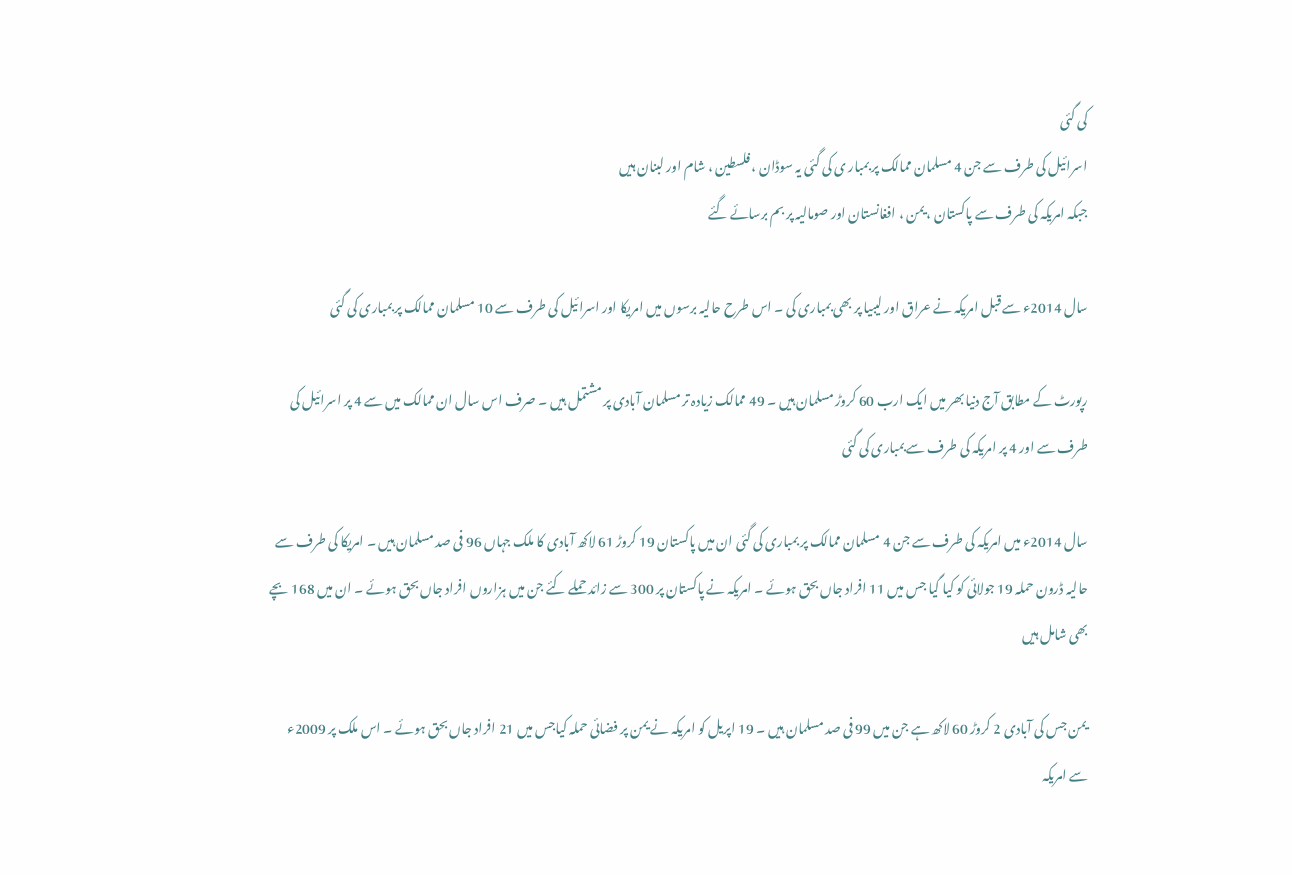کی گئی
اسرائیل کی طرف سے جن 4 مسلمان ممالک پر بمبار ی کی گئی یہ سوڈان ، فلسطین ، شام اور لبنان ہیں
جبکہ امریکہ کی طرف سے پاکستان ، یمن ، افغانستان اور صومالیہ پر بم برسائے گئے

سال 2014ء سے قبل امریکہ نے عراق اور لیبیا پر بھی بمباری کی ۔ اس طرح حالیہ برسوں میں امریکا اور اسرائیل کی طرف سے 10 مسلمان ممالک پر بمباری کی گئی

رپورٹ کے مطابق آج دنیا بھر میں ایک ارب 60 کروڑ مسلمان ہیں ۔ 49 ممالک زیادہ تر مسلمان آبادی پر مشتمل ہیں ۔ صرف اس سال ان ممالک میں سے 4 پر اسرائیل کی طرف سے اور 4 پر امریکہ کی طرف سے بمباری کی گئی

سال 2014ء میں امریکہ کی طرف سے جن 4 مسلمان ممالک پر بمباری کی گئی ان میں پاکستان 19 کروڑ 61 لاکھ آبادی کا ملک جہاں 96 فی صد مسلمان ہیں ۔ امریکا کی طرف سے حالیہ ڈرون حملہ 19 جولائی کو کیا گیا جس میں 11 افراد جاں بحق ہوئے ۔ امریکہ نے پاکستان پر 300 سے زائد حملے کئے جن میں ہزاروں افراد جاں بحق ہوئے ۔ ان میں 168 بچے بھی شامل ہیں

یمن جس کی آبادی 2 کروڑ 60 لاکھ ہے جن میں 99 فی صد مسلمان ہیں ۔ 19 اپریل کو امریکہ نے یمن پر فضائی حملہ کیاجس میں 21 افراد جاں بحق ہوئے ۔ اس ملک پر 2009ء سے امریکہ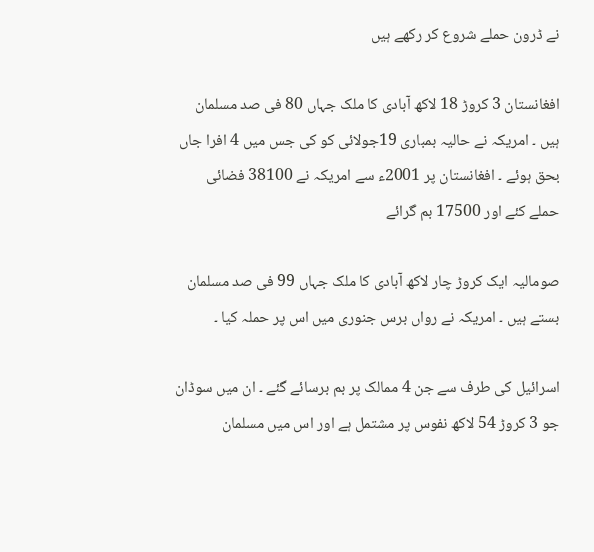نے ڈرون حملے شروع کر رکھے ہیں

افغانستان 3 کروڑ 18 لاکھ آبادی کا ملک جہاں 80 فی صد مسلمان ہیں ۔ امریکہ نے حالیہ بمباری 19جولائی کو کی جس میں 4 افرا جاں بحق ہوئے ۔ افغانستان پر 2001ء سے امریکہ نے 38100 فضائی حملے کئے اور 17500 بم گرائے

صومالیہ ایک کروڑ چار لاکھ آبادی کا ملک جہاں 99 فی صد مسلمان بستے ہیں ۔ امریکہ نے رواں برس جنوری میں اس پر حملہ کیا ۔

اسرائیل کی طرف سے جن 4 ممالک پر بم برسائے گئے ۔ ان میں سوڈان جو 3 کروڑ 54 لاکھ نفوس پر مشتمل ہے اور اس میں مسلمان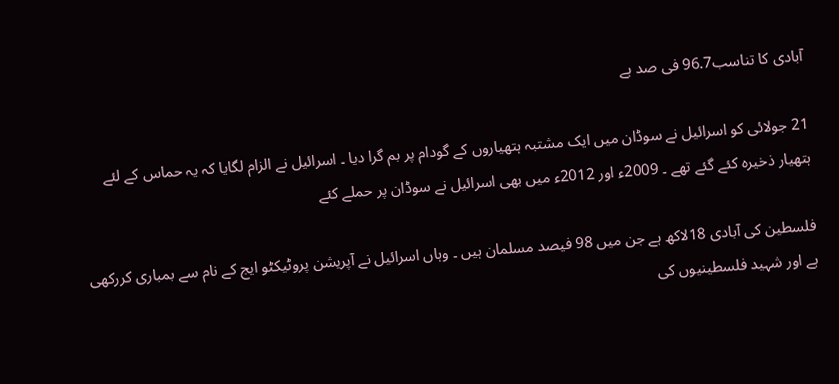آبادی کا تناسب96.7 فی صد ہے

21 جولائی کو اسرائیل نے سوڈان میں ایک مشتبہ ہتھیاروں کے گودام پر بم گرا دیا ۔ اسرائیل نے الزام لگایا کہ یہ حماس کے لئے ہتھیار ذخیرہ کئے گئے تھے ۔ 2009ء اور 2012ء میں بھی اسرائیل نے سوڈان پر حملے کئے

فلسطین کی آبادی 18لاکھ ہے جن میں 98 فیصد مسلمان ہیں ۔ وہاں اسرائیل نے آپریشن پروٹیکٹو ایج کے نام سے بمباری کررکھی ہے اور شہید فلسطینیوں کی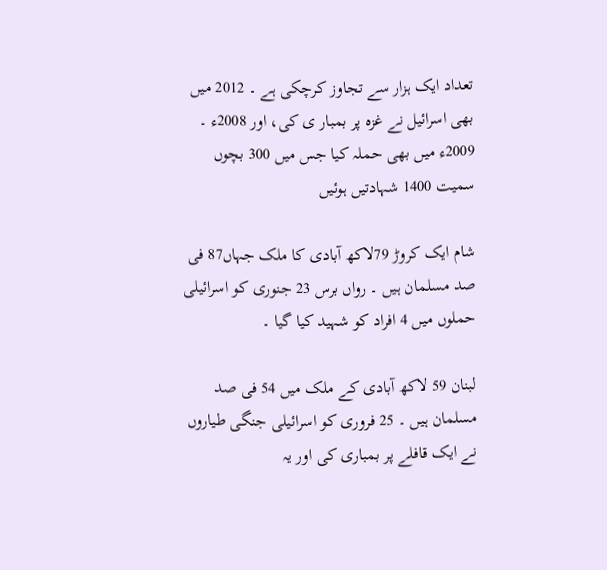تعداد ایک ہزار سے تجاوز کرچکی ہے ۔ 2012 میں بھی اسرائیل نے غزہ پر بمبار ی کی، اور 2008ء ۔ 2009ء میں بھی حملہ کیا جس میں 300 بچوں سمیت 1400 شہادتیں ہوئیں

شام ایک کروڑ 79لاکھ آبادی کا ملک جہاں87 فی صد مسلمان ہیں ۔ رواں برس 23 جنوری کو اسرائیلی حملوں میں 4 افراد کو شہید کیا گیا ۔

لبنان 59 لاکھ آبادی کے ملک میں 54 فی صد مسلمان ہیں ۔ 25 فروری کو اسرائیلی جنگی طیاروں نے ایک قافلے پر بمباری کی اور یہ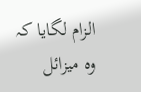الزام لگایا کہ وہ میزائل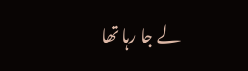لے جا رہا تھا